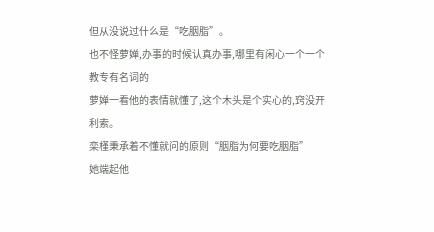但从没说过什么是“吃胭脂”。
也不怪萝婵,办事的时候认真办事,哪里有闲心一个一个教专有名词的
萝婵一看他的表情就懂了,这个木头是个实心的,窍没开利索。
栾槿秉承着不懂就问的原则“胭脂为何要吃胭脂”
她端起他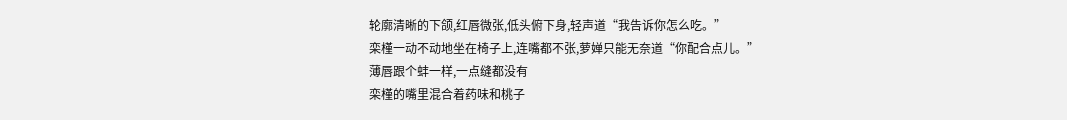轮廓清晰的下颌,红唇微张,低头俯下身,轻声道“我告诉你怎么吃。”
栾槿一动不动地坐在椅子上,连嘴都不张,萝婵只能无奈道“你配合点儿。”
薄唇跟个蚌一样,一点缝都没有
栾槿的嘴里混合着药味和桃子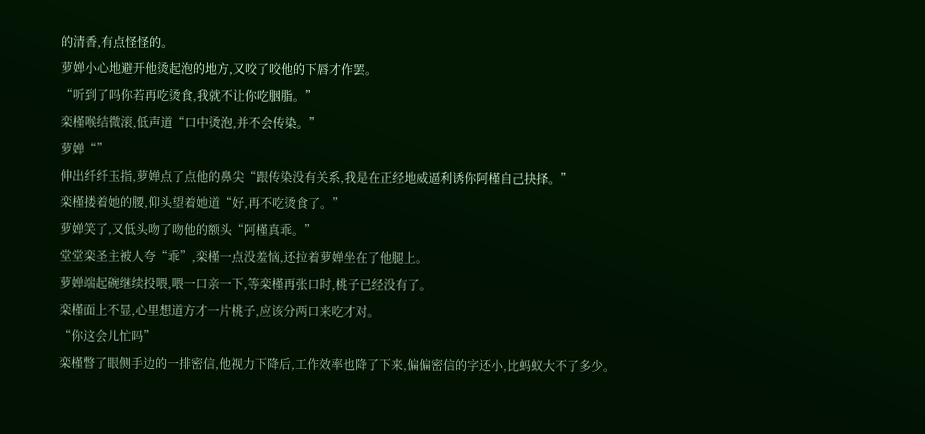的清香,有点怪怪的。
萝婵小心地避开他烫起泡的地方,又咬了咬他的下唇才作罢。
“听到了吗你若再吃烫食,我就不让你吃胭脂。”
栾槿喉结微滚,低声道“口中烫泡,并不会传染。”
萝婵“”
伸出纤纤玉指,萝婵点了点他的鼻尖“跟传染没有关系,我是在正经地威逼利诱你阿槿自己抉择。”
栾槿搂着她的腰,仰头望着她道“好,再不吃烫食了。”
萝婵笑了,又低头吻了吻他的额头“阿槿真乖。”
堂堂栾圣主被人夸“乖”,栾槿一点没羞恼,还拉着萝婵坐在了他腿上。
萝婵端起碗继续投喂,喂一口亲一下,等栾槿再张口时,桃子已经没有了。
栾槿面上不显,心里想道方才一片桃子,应该分两口来吃才对。
“你这会儿忙吗”
栾槿瞥了眼侧手边的一排密信,他视力下降后,工作效率也降了下来,偏偏密信的字还小,比蚂蚁大不了多少。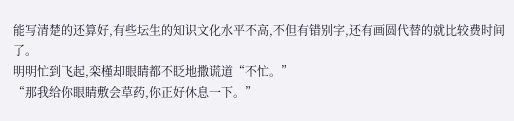能写清楚的还算好,有些坛生的知识文化水平不高,不但有错别字,还有画圆代替的就比较费时间了。
明明忙到飞起,栾槿却眼睛都不眨地撒谎道“不忙。”
“那我给你眼睛敷会草药,你正好休息一下。”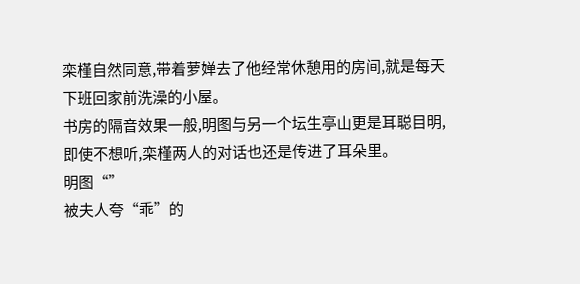栾槿自然同意,带着萝婵去了他经常休憩用的房间,就是每天下班回家前洗澡的小屋。
书房的隔音效果一般,明图与另一个坛生亭山更是耳聪目明,即使不想听,栾槿两人的对话也还是传进了耳朵里。
明图“”
被夫人夸“乖”的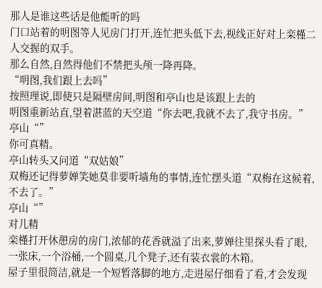那人是谁这些话是他能听的吗
门口站着的明图等人见房门打开,连忙把头低下去,视线正好对上栾槿二人交握的双手。
那么自然,自然得他们不禁把头颅一降再降。
“明图,我们跟上去吗”
按照理说,即使只是隔壁房间,明图和亭山也是该跟上去的
明图重新站直,望着湛蓝的天空道“你去吧,我就不去了,我守书房。”
亭山“”
你可真精。
亭山转头又问道“双姑娘”
双梅还记得萝婵笑她莫非要听墙角的事情,连忙摆头道“双梅在这候着,不去了。”
亭山“”
对儿精
栾槿打开休憩房的房门,浓郁的花香就溢了出来,萝婵往里探头看了眼,一张床,一个浴桶,一个圆桌,几个凳子,还有装衣裳的木箱。
屋子里很简洁,就是一个短暂落脚的地方,走进屋仔细看了看,才会发现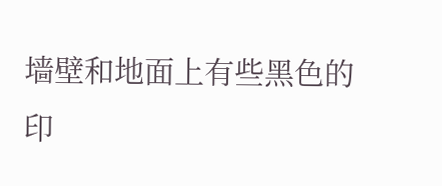墙壁和地面上有些黑色的印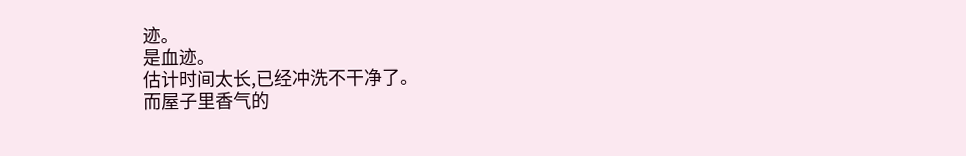迹。
是血迹。
估计时间太长,已经冲洗不干净了。
而屋子里香气的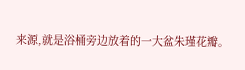来源,就是浴桶旁边放着的一大盆朱瑾花瓣。